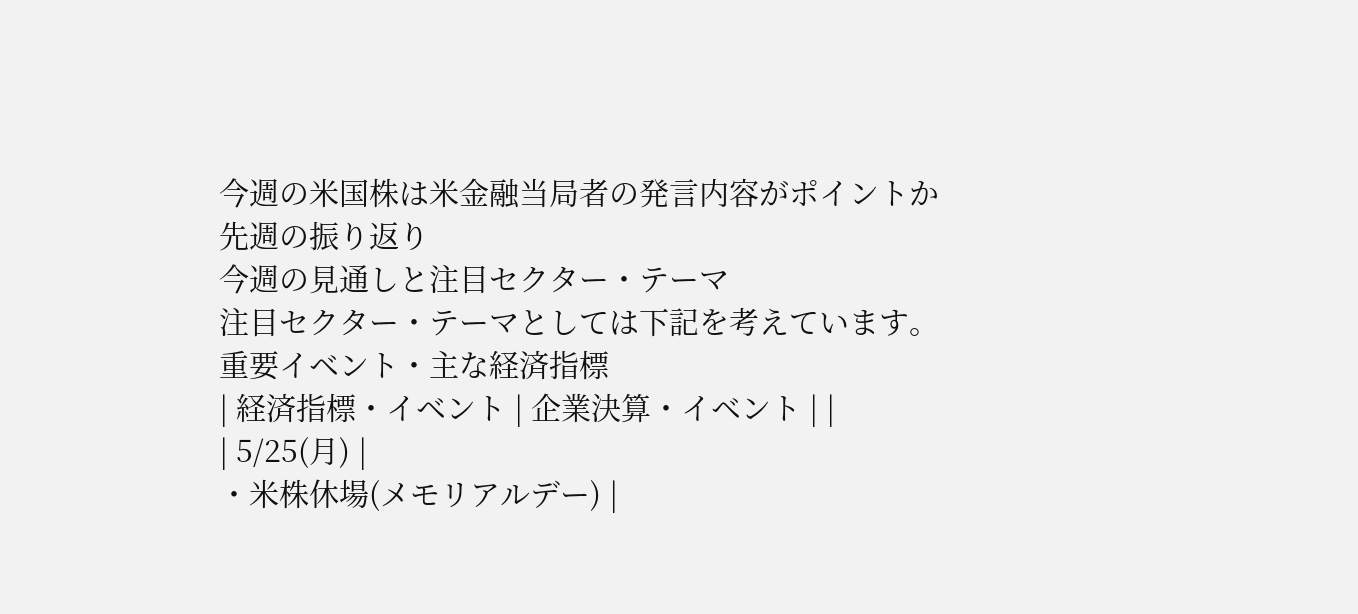今週の米国株は米金融当局者の発言内容がポイントか
先週の振り返り
今週の見通しと注目セクター・テーマ
注目セクター・テーマとしては下記を考えています。
重要イベント・主な経済指標
| 経済指標・イベント | 企業決算・イベント | |
| 5/25(月) |
・米株休場(メモリアルデー) |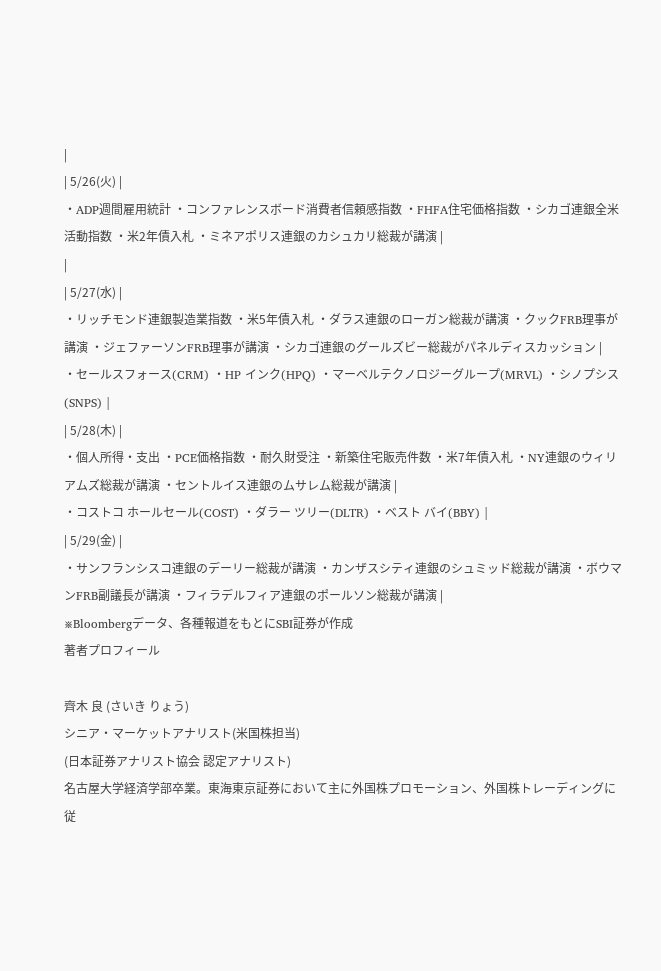|
| 5/26(火) |
・ADP週間雇用統計 ・コンファレンスボード消費者信頼感指数 ・FHFA住宅価格指数 ・シカゴ連銀全米活動指数 ・米2年債入札 ・ミネアポリス連銀のカシュカリ総裁が講演 |
|
| 5/27(水) |
・リッチモンド連銀製造業指数 ・米5年債入札 ・ダラス連銀のローガン総裁が講演 ・クックFRB理事が講演 ・ジェファーソンFRB理事が講演 ・シカゴ連銀のグールズビー総裁がパネルディスカッション |
・セールスフォース(CRM) ・HP インク(HPQ) ・マーベルテクノロジーグループ(MRVL) ・シノプシス(SNPS) |
| 5/28(木) |
・個人所得・支出 ・PCE価格指数 ・耐久財受注 ・新築住宅販売件数 ・米7年債入札 ・NY連銀のウィリアムズ総裁が講演 ・セントルイス連銀のムサレム総裁が講演 |
・コストコ ホールセール(COST) ・ダラー ツリー(DLTR) ・ベスト バイ(BBY) |
| 5/29(金) |
・サンフランシスコ連銀のデーリー総裁が講演 ・カンザスシティ連銀のシュミッド総裁が講演 ・ボウマンFRB副議長が講演 ・フィラデルフィア連銀のポールソン総裁が講演 |
※Bloombergデータ、各種報道をもとにSBI証券が作成
著者プロフィール

齊木 良 (さいき りょう)
シニア・マーケットアナリスト(米国株担当)
(日本証券アナリスト協会 認定アナリスト)
名古屋大学経済学部卒業。東海東京証券において主に外国株プロモーション、外国株トレーディングに従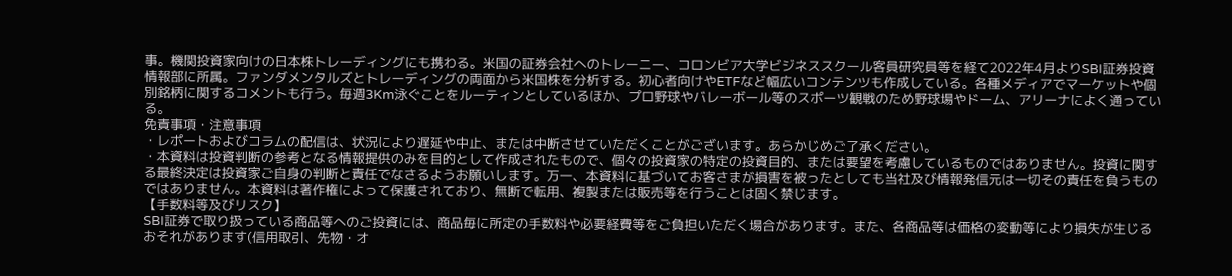事。機関投資家向けの日本株トレーディングにも携わる。米国の証券会社へのトレーニー、コロンビア大学ビジネススクール客員研究員等を経て2022年4月よりSBI証券投資情報部に所属。ファンダメンタルズとトレーディングの両面から米国株を分析する。初心者向けやETFなど幅広いコンテンツも作成している。各種メディアでマーケットや個別銘柄に関するコメントも行う。毎週3Km泳ぐことをルーティンとしているほか、プロ野球やバレーボール等のスポーツ観戦のため野球場やドーム、アリーナによく通っている。
免責事項・注意事項
・レポートおよびコラムの配信は、状況により遅延や中止、または中断させていただくことがございます。あらかじめご了承ください。
・本資料は投資判断の参考となる情報提供のみを目的として作成されたもので、個々の投資家の特定の投資目的、または要望を考慮しているものではありません。投資に関する最終決定は投資家ご自身の判断と責任でなさるようお願いします。万一、本資料に基づいてお客さまが損害を被ったとしても当社及び情報発信元は一切その責任を負うものではありません。本資料は著作権によって保護されており、無断で転用、複製または販売等を行うことは固く禁じます。
【手数料等及びリスク】
SBI証券で取り扱っている商品等へのご投資には、商品毎に所定の手数料や必要経費等をご負担いただく場合があります。また、各商品等は価格の変動等により損失が生じるおそれがあります(信用取引、先物・オ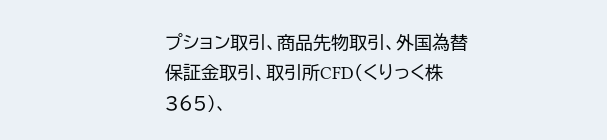プション取引、商品先物取引、外国為替保証金取引、取引所CFD(くりっく株365)、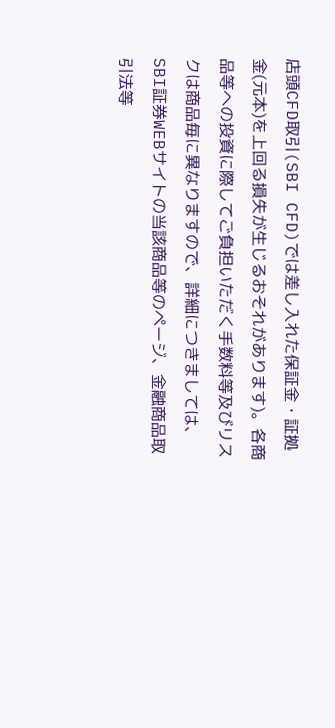店頭CFD取引(SBI CFD)では差し入れた保証金・証拠金(元本)を上回る損失が生じるおそれがあります)。各商品等への投資に際してご負担いただく手数料等及びリスクは商品毎に異なりますので、詳細につきましては、SBI証券WEBサイトの当該商品等のページ、金融商品取引法等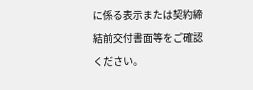に係る表示または契約締結前交付書面等をご確認ください。